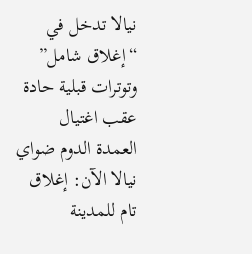نيالا تدخل في “إغلاق شامل” وتوترات قبلية حادة عقب اغتيال العمدة الدوم ضواي
نيالا الآن: إغلاق تام للمدينة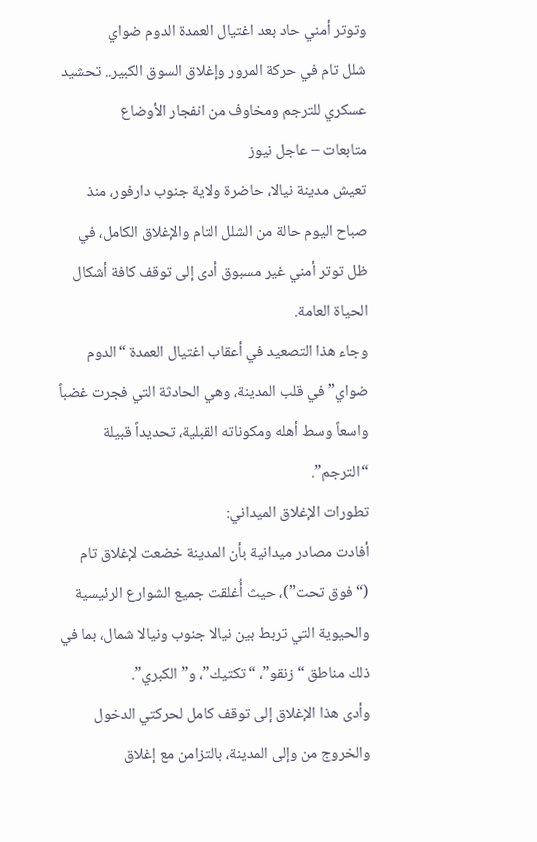وتوتر أمني حاد بعد اغتيال العمدة الدوم ضواي
شلل تام في حركة المرور وإغلاق السوق الكبير.. تحشيد عسكري للترجم ومخاوف من انفجار الأوضاع
متابعات – عاجل نيوز
تعيش مدينة نيالا، حاضرة ولاية جنوب دارفور، منذ صباح اليوم حالة من الشلل التام والإغلاق الكامل، في ظل توتر أمني غير مسبوق أدى إلى توقف كافة أشكال الحياة العامة.
وجاء هذا التصعيد في أعقاب اغتيال العمدة “الدوم ضواي” في قلب المدينة، وهي الحادثة التي فجرت غضباً واسعاً وسط أهله ومكوناته القبلية، تحديداً قبيلة “الترجم”.
تطورات الإغلاق الميداني:
أفادت مصادر ميدانية بأن المدينة خضعت لإغلاق تام (“فوق تحت”)، حيث أُغلقت جميع الشوارع الرئيسية والحيوية التي تربط بين نيالا جنوب ونيالا شمال، بما في ذلك مناطق “زنقو”، “تكتيك”، و”الكبري”.
وأدى هذا الإغلاق إلى توقف كامل لحركتي الدخول والخروج من وإلى المدينة، بالتزامن مع إغلاق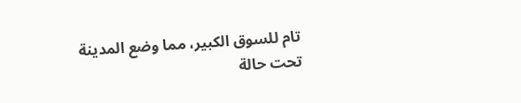تام للسوق الكبير، مما وضع المدينة تحت حالة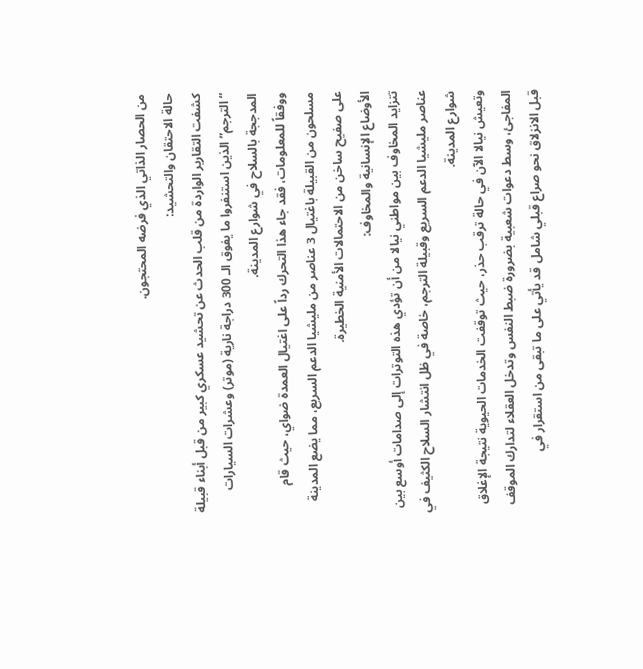من الحصار الذاتي الذي فرضه المحتجون.
حالة الاحتقان والتحشيد:
كشفت التقارير الواردة من قلب الحدث عن تحشيد عسكري كبير من قبل أبناء قبيلة “الترجم” الذين استنفروا ما يفوق الـ 300 دراجة نارية (موتر) وعشرات السيارات المدججة بالسلاح في شوارع المدينة.
ووفقاً للمعلومات، فقد جاء هذا التحرك رداً على اغتيال العمدة ضواي، حيث قام مسلحون من القبيلة باغتيال 3 عناصر من مليشيا الدعم السريع، مما يضع المدينة على صفيح ساخن من الاحتمالات الأمنية الخطيرة.
الأوضاع الإنسانية والمخاوف:
تتزايد المخاوف بين مواطني نيالا من أن تؤدي هذه التوترات إلى صدامات أوسع بين عناصر مليشيا الدعم السريع وقبيلة الترجم، خاصة في ظل انتشار السلاح الكثيف في شوارع المدينة.
وتعيش نيالا الآن في حالة ترقب حذر، حيث توقفت الخدمات الحيوية نتيجة الإغلاق المفاجئ، وسط دعوات شعبية بضرورة ضبط النفس وتدخل العقلاء لتدارك الموقف قبل الانزلاق نحو صراع قبلي شامل قد يأتي على ما تبقى من استقرار في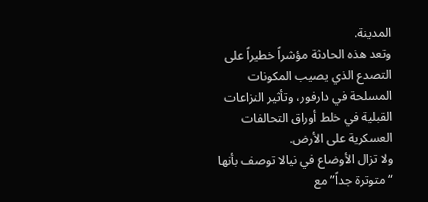المدينة.
وتعد هذه الحادثة مؤشراً خطيراً على التصدع الذي يصيب المكونات المسلحة في دارفور، وتأثير النزاعات القبلية في خلط أوراق التحالفات العسكرية على الأرض.
ولا تزال الأوضاع في نيالا توصف بأنها “متوترة جداً” مع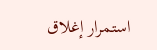استمرار إغلاق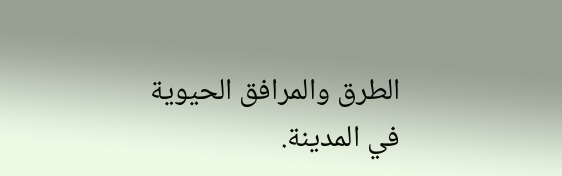الطرق والمرافق الحيوية في المدينة.